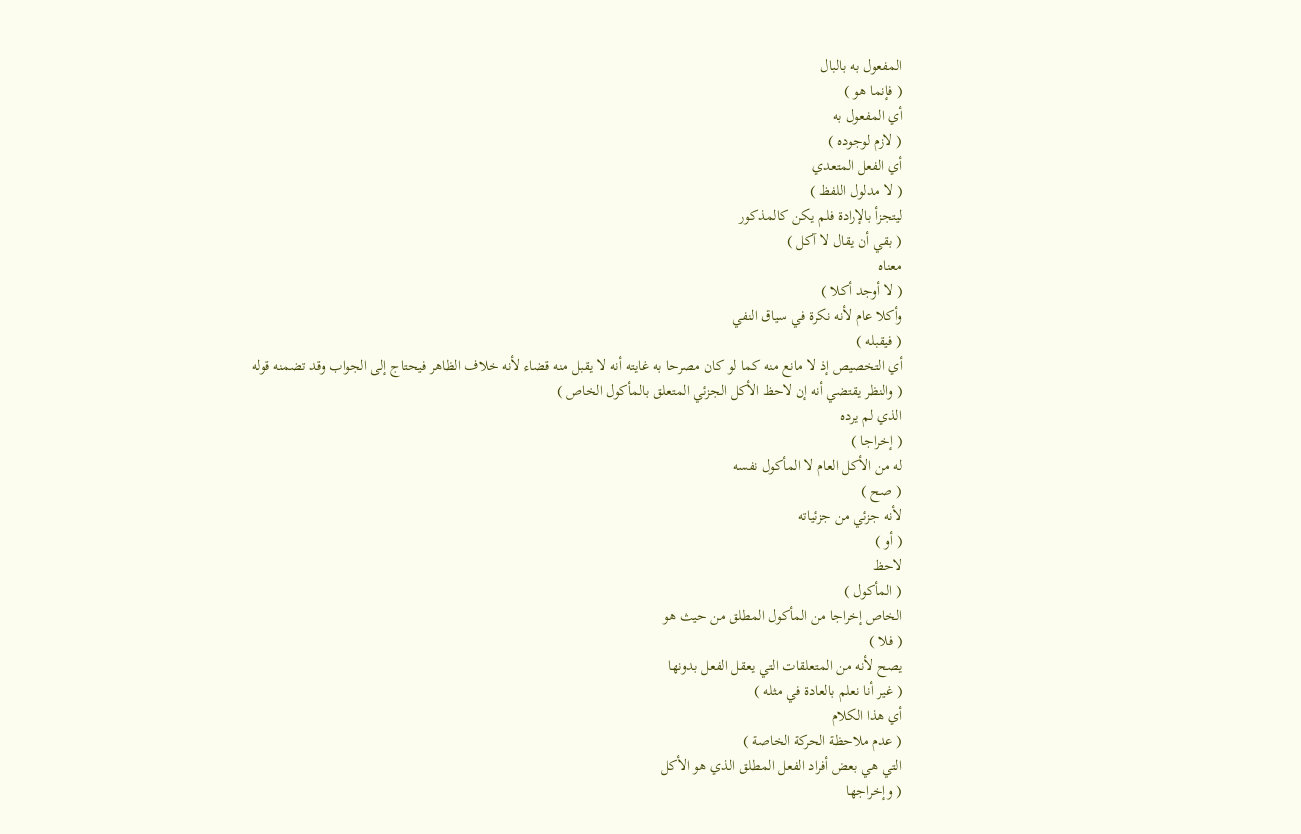المفعول به بالبال
( فإنما هو )
أي المفعول به
( لازم لوجوده )
أي الفعل المتعدي
( لا مدلول اللفظ )
ليتجزأ بالإرادة فلم يكن كالمذكور
( بقي أن يقال لا آكل )
معناه
( لا أوجد أكلا )
وأكلا عام لأنه نكرة في سياق النفي
( فيقبله )
أي التخصيص إذ لا مانع منه كما لو كان مصرحا به غايته أنه لا يقبل منه قضاء لأنه خلاف الظاهر فيحتاج إلى الجواب وقد تضمنه قوله
( والنظر يقتضي أنه إن لاحظ الأكل الجزئي المتعلق بالمأكول الخاص )
الذي لم يرده
( إخراجا )
له من الأكل العام لا المأكول نفسه
( صح )
لأنه جزئي من جزئياته
( أو )
لاحظ
( المأكول )
الخاص إخراجا من المأكول المطلق من حيث هو
( فلا )
يصح لأنه من المتعلقات التي يعقل الفعل بدونها
( غير أنا نعلم بالعادة في مثله )
أي هذا الكلام
( عدم ملاحظة الحركة الخاصة )
التي هي بعض أفراد الفعل المطلق الذي هو الأكل
( وإخراجها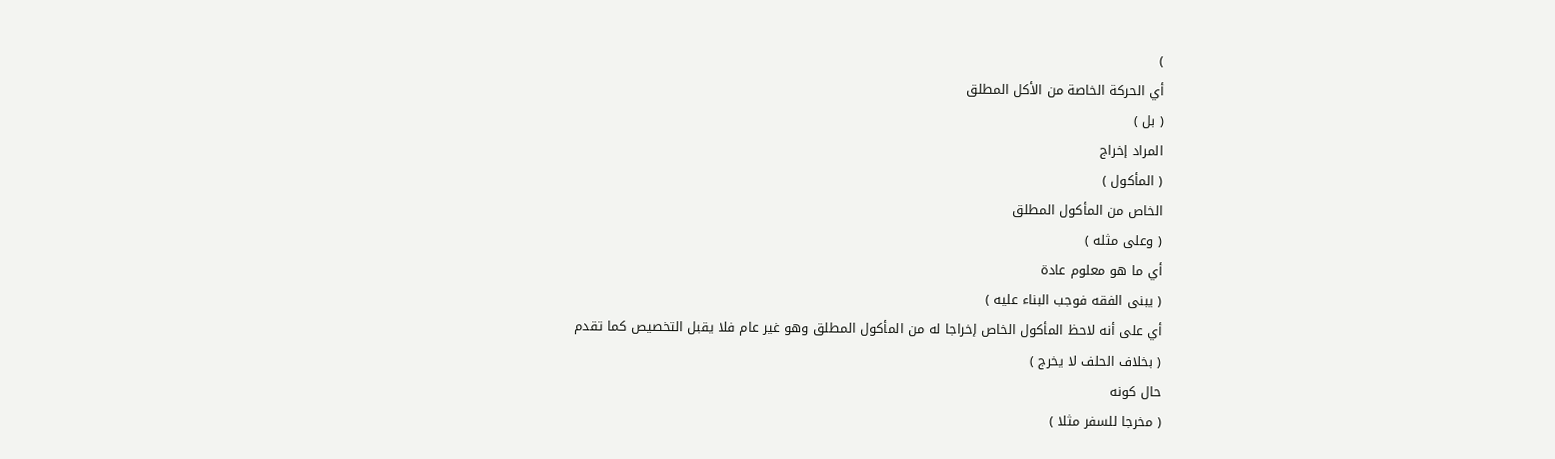)
أي الحركة الخاصة من الأكل المطلق
( بل )
المراد إخراج
( المأكول )
الخاص من المأكول المطلق
( وعلى مثله )
أي ما هو معلوم عادة
( يبنى الفقه فوجب البناء عليه )
أي على أنه لاحظ المأكول الخاص إخراجا له من المأكول المطلق وهو غير عام فلا يقبل التخصيص كما تقدم
( بخلاف الحلف لا يخرج )
حال كونه
( مخرجا للسفر مثلا )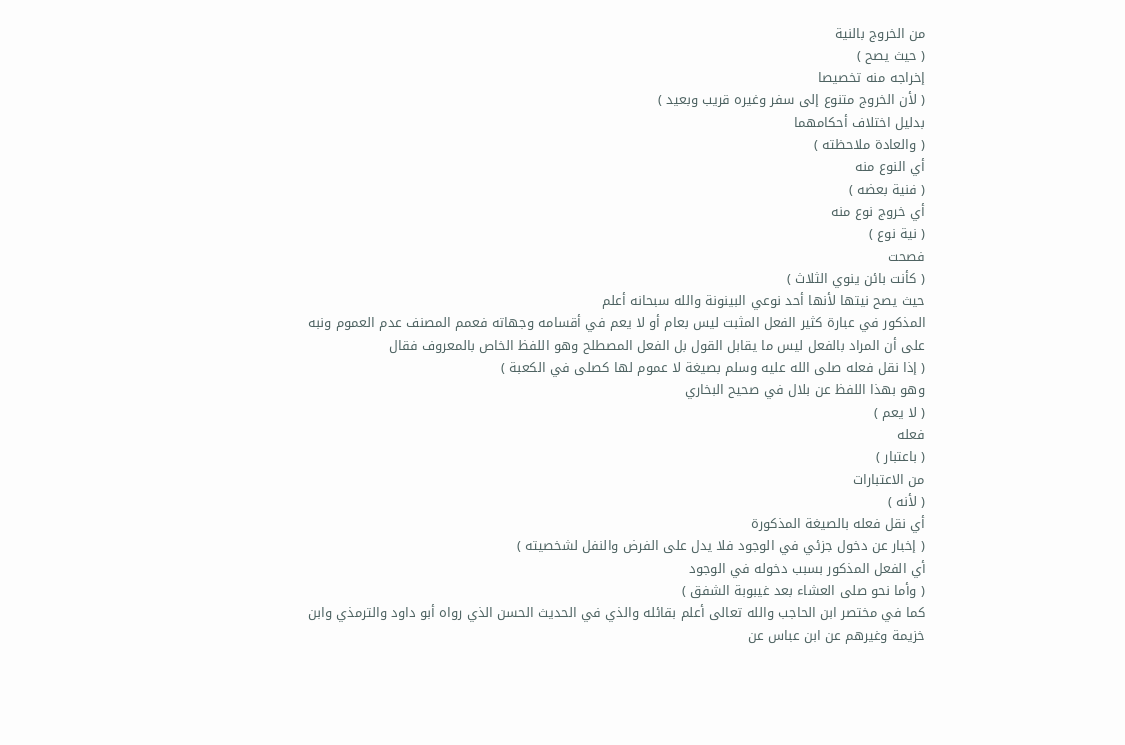من الخروج بالنية
( حيث يصح )
إخراجه منه تخصيصا
( لأن الخروج متنوع إلى سفر وغيره قريب وبعيد )
بدليل اختلاف أحكامهما
( والعادة ملاحظته )
أي النوع منه
( فنية بعضه )
أي خروج نوع منه
( نية نوع )
فصحت
( كأنت بائن ينوي الثلاث )
حيث يصح نيتها لأنها أحد نوعي البينونة والله سبحانه أعلم
المذكور في عبارة كثير الفعل المثبت ليس بعام أو لا يعم في أقسامه وجهاته فعمم المصنف عدم العموم ونبه على أن المراد بالفعل ليس ما يقابل القول بل الفعل المصطلح وهو اللفظ الخاص بالمعروف فقال
( إذا نقل فعله صلى الله عليه وسلم بصيغة لا عموم لها كصلى في الكعبة )
وهو بهذا اللفظ عن بلال في صحيح البخاري
( لا يعم )
فعله
( باعتبار )
من الاعتبارات
( لأنه )
أي نقل فعله بالصيغة المذكورة
( إخبار عن دخول جزئي في الوجود فلا يدل على الفرض والنفل لشخصيته )
أي الفعل المذكور بسبب دخوله في الوجود
( وأما نحو صلى العشاء بعد غيبوبة الشفق )
كما في مختصر ابن الحاجب والله تعالى أعلم بقائله والذي في الحديث الحسن الذي رواه أبو داود والترمذي وابن خزيمة وغيرهم عن ابن عباس عن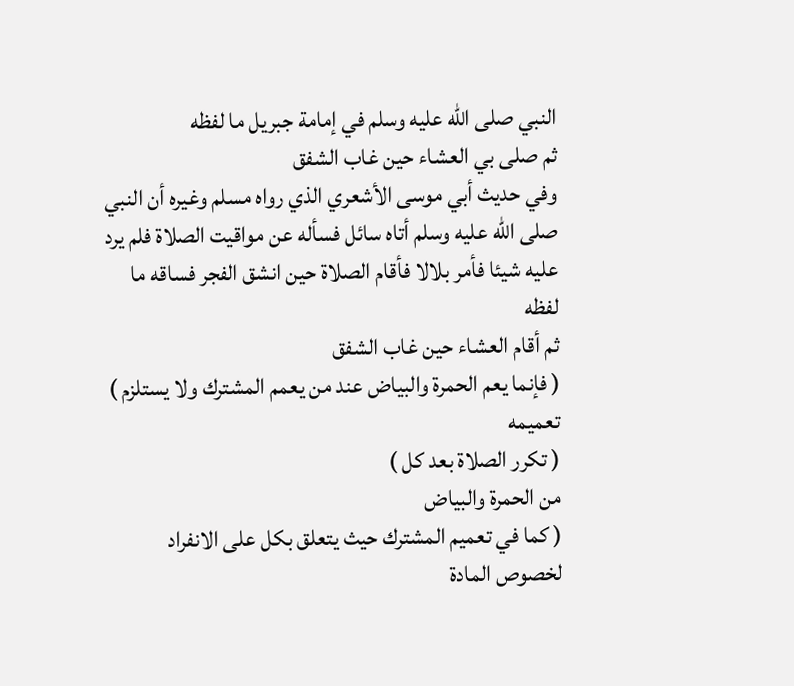النبي صلى الله عليه وسلم في إمامة جبريل ما لفظه
ثم صلى بي العشاء حين غاب الشفق
وفي حديث أبي موسى الأشعري الذي رواه مسلم وغيره أن النبي صلى الله عليه وسلم أتاه سائل فسأله عن مواقيت الصلاة فلم يرد عليه شيئا فأمر بلالا فأقام الصلاة حين انشق الفجر فساقه ما لفظه
ثم أقام العشاء حين غاب الشفق
( فإنما يعم الحمرة والبياض عند من يعمم المشترك ولا يستلزم )
تعميمه
( تكرر الصلاة بعد كل )
من الحمرة والبياض
( كما في تعميم المشترك حيث يتعلق بكل على الانفراد لخصوص المادة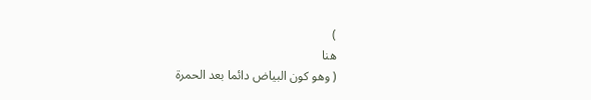)
هنا
( وهو كون البياض دائما بعد الحمرة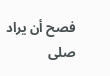فصح أن يراد صلى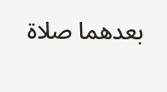بعدهما صلاة